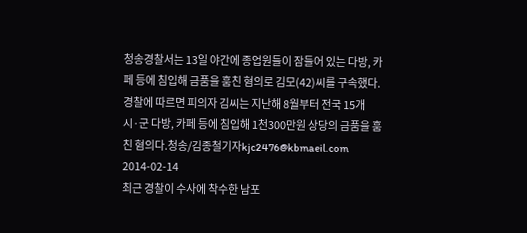청송경찰서는 13일 야간에 종업원들이 잠들어 있는 다방, 카페 등에 침입해 금품을 훔친 혐의로 김모(42)씨를 구속했다. 경찰에 따르면 피의자 김씨는 지난해 8월부터 전국 15개 시·군 다방, 카페 등에 침입해 1천300만원 상당의 금품을 훔친 혐의다.청송/김종철기자kjc2476@kbmaeil.com
2014-02-14
최근 경찰이 수사에 착수한 남포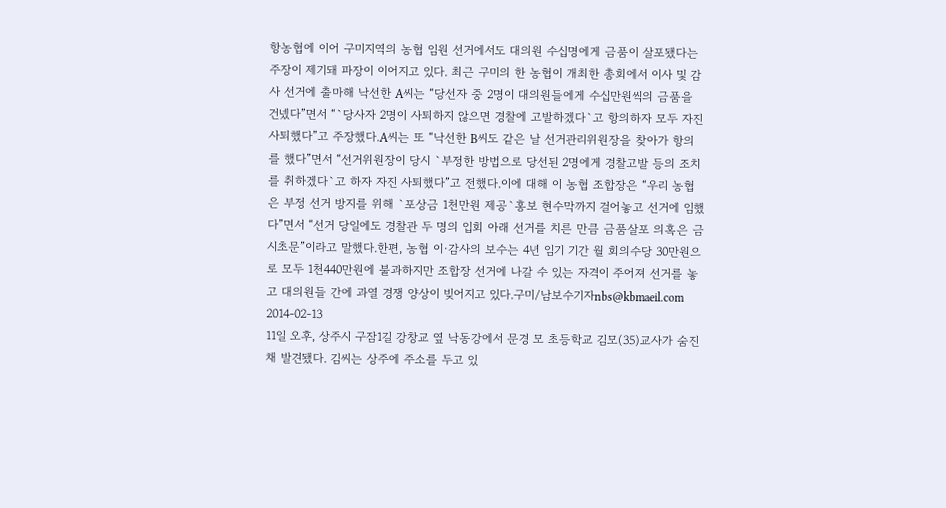항농협에 이어 구미지역의 농협 임원 선거에서도 대의원 수십명에게 금품이 살포됐다는 주장이 제기돼 파장이 이어지고 있다. 최근 구미의 한 농협이 개최한 총회에서 이사 및 감사 선거에 출마해 낙선한 A씨는 “당선자 중 2명이 대의원들에게 수십만원씩의 금품을 건넸다”면서 “`당사자 2명이 사퇴하지 않으면 경찰에 고발하겠다`고 항의하자 모두 자진 사퇴했다”고 주장했다.A씨는 또 “낙선한 B씨도 같은 날 선거관리위원장을 찾아가 항의를 했다”면서 “선거위원장이 당시 `부정한 방법으로 당선된 2명에게 경찰고발 등의 조치를 취하겠다`고 하자 자진 사퇴했다”고 전했다.이에 대해 이 농협 조합장은 “우리 농협은 부정 선거 방지를 위해 `포상금 1천만원 제공`홍보 현수막까지 걸어놓고 선거에 임했다”면서 “선거 당일에도 경찰관 두 명의 입회 아래 선거를 치른 만큼 금품살포 의혹은 금시초문”이라고 말했다.한편, 농협 이·감사의 보수는 4년 임기 기간 월 회의수당 30만원으로 모두 1천440만원에 불과하지만 조합장 선거에 나갈 수 있는 자격이 주어져 선거를 놓고 대의원들 간에 과열 경쟁 양상이 빚어지고 있다.구미/남보수기자nbs@kbmaeil.com
2014-02-13
11일 오후, 상주시 구잠1길 강창교 옆 낙동강에서 문경 모 초등학교 김모(35)교사가 숨진 채 발견됐다. 김씨는 상주에 주소를 두고 있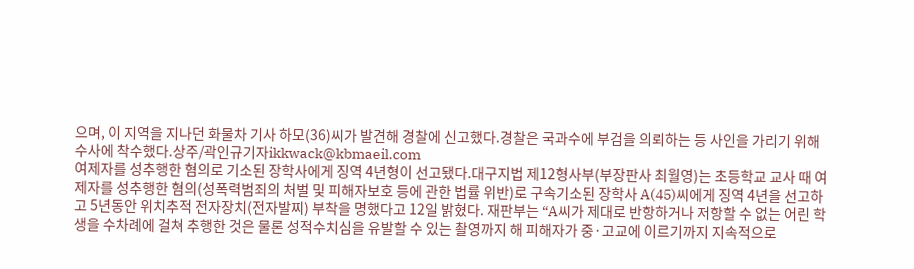으며, 이 지역을 지나던 화물차 기사 하모(36)씨가 발견해 경찰에 신고했다.경찰은 국과수에 부검을 의뢰하는 등 사인을 가리기 위해 수사에 착수했다.상주/곽인규기자ikkwack@kbmaeil.com
여제자를 성추행한 혐의로 기소된 장학사에게 징역 4년형이 선고됐다.대구지법 제12형사부(부장판사 최월영)는 초등학교 교사 때 여제자를 성추행한 혐의(성폭력범죄의 처벌 및 피해자보호 등에 관한 법률 위반)로 구속기소된 장학사 A(45)씨에게 징역 4년을 선고하고 5년동안 위치추적 전자장치(전자발찌) 부착을 명했다고 12일 밝혔다. 재판부는 “A씨가 제대로 반항하거나 저항할 수 없는 어린 학생을 수차례에 걸쳐 추행한 것은 물론 성적수치심을 유발할 수 있는 촬영까지 해 피해자가 중·고교에 이르기까지 지속적으로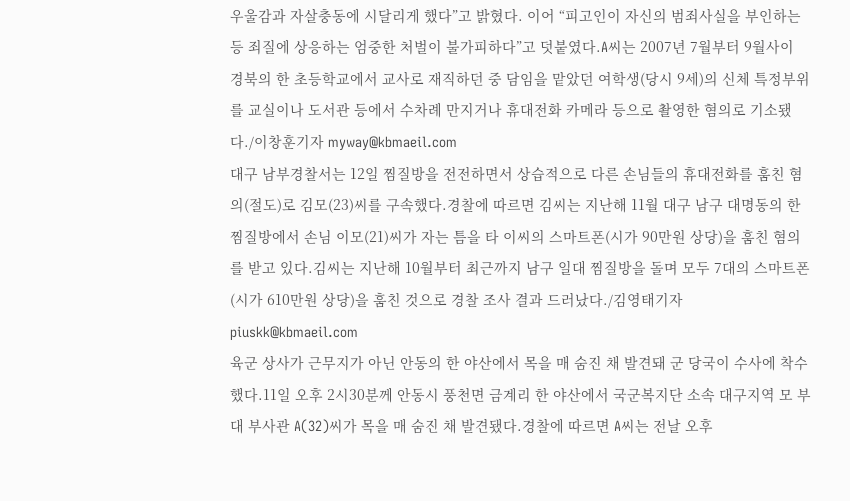우울감과 자살충동에 시달리게 했다”고 밝혔다. 이어 “피고인이 자신의 범죄사실을 부인하는 등 죄질에 상응하는 엄중한 처벌이 불가피하다”고 덧붙였다.A씨는 2007년 7월부터 9월사이 경북의 한 초등학교에서 교사로 재직하던 중 담임을 맡았던 여학생(당시 9세)의 신체 특정부위를 교실이나 도서관 등에서 수차례 만지거나 휴대전화 카메라 등으로 촬영한 혐의로 기소됐다./이창훈기자 myway@kbmaeil.com
대구 남부경찰서는 12일 찜질방을 전전하면서 상습적으로 다른 손님들의 휴대전화를 훔친 혐의(절도)로 김모(23)씨를 구속했다.경찰에 따르면 김씨는 지난해 11월 대구 남구 대명동의 한 찜질방에서 손님 이모(21)씨가 자는 틈을 타 이씨의 스마트폰(시가 90만원 상당)을 훔친 혐의를 받고 있다.김씨는 지난해 10월부터 최근까지 남구 일대 찜질방을 돌며 모두 7대의 스마트폰(시가 610만원 상당)을 훔친 것으로 경찰 조사 결과 드러났다./김영태기자 piuskk@kbmaeil.com
육군 상사가 근무지가 아닌 안동의 한 야산에서 목을 매 숨진 채 발견돼 군 당국이 수사에 착수했다.11일 오후 2시30분께 안동시 풍천면 금계리 한 야산에서 국군복지단 소속 대구지역 모 부대 부사관 A(32)씨가 목을 매 숨진 채 발견됐다.경찰에 따르면 A씨는 전날 오후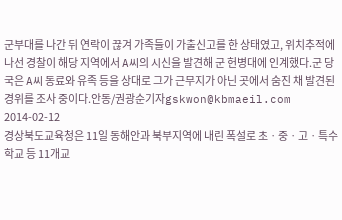군부대를 나간 뒤 연락이 끊겨 가족들이 가출신고를 한 상태였고, 위치추적에 나선 경찰이 해당 지역에서 A씨의 시신을 발견해 군 헌병대에 인계했다.군 당국은 A씨 동료와 유족 등을 상대로 그가 근무지가 아닌 곳에서 숨진 채 발견된 경위를 조사 중이다.안동/권광순기자gskwon@kbmaeil.com
2014-02-12
경상북도교육청은 11일 동해안과 북부지역에 내린 폭설로 초ㆍ중ㆍ고ㆍ특수학교 등 11개교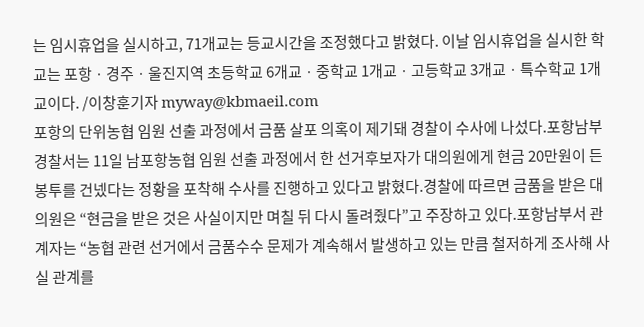는 임시휴업을 실시하고, 71개교는 등교시간을 조정했다고 밝혔다. 이날 임시휴업을 실시한 학교는 포항ㆍ경주ㆍ울진지역 초등학교 6개교ㆍ중학교 1개교ㆍ고등학교 3개교ㆍ특수학교 1개교이다. /이창훈기자 myway@kbmaeil.com
포항의 단위농협 임원 선출 과정에서 금품 살포 의혹이 제기돼 경찰이 수사에 나섰다.포항남부경찰서는 11일 남포항농협 임원 선출 과정에서 한 선거후보자가 대의원에게 현금 20만원이 든 봉투를 건넸다는 정황을 포착해 수사를 진행하고 있다고 밝혔다.경찰에 따르면 금품을 받은 대의원은 “현금을 받은 것은 사실이지만 며칠 뒤 다시 돌려줬다”고 주장하고 있다.포항남부서 관계자는 “농협 관련 선거에서 금품수수 문제가 계속해서 발생하고 있는 만큼 철저하게 조사해 사실 관계를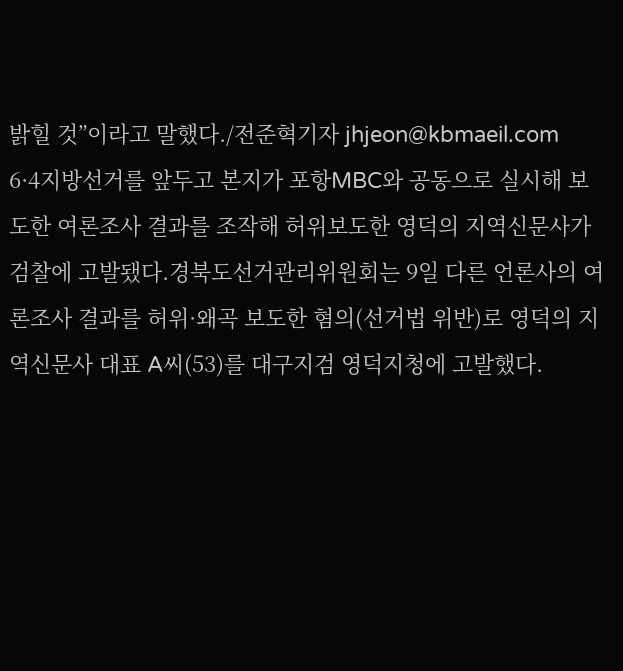밝힐 것”이라고 말했다./전준혁기자 jhjeon@kbmaeil.com
6·4지방선거를 앞두고 본지가 포항MBC와 공동으로 실시해 보도한 여론조사 결과를 조작해 허위보도한 영덕의 지역신문사가 검찰에 고발됐다.경북도선거관리위원회는 9일 다른 언론사의 여론조사 결과를 허위·왜곡 보도한 혐의(선거법 위반)로 영덕의 지역신문사 대표 A씨(53)를 대구지검 영덕지청에 고발했다.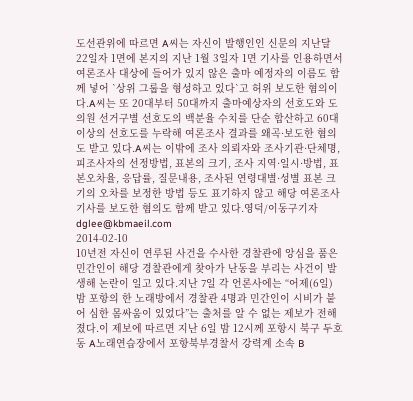도선관위에 따르면 A씨는 자신이 발행인인 신문의 지난달 22일자 1면에 본지의 지난 1월 3일자 1면 기사를 인용하면서 여론조사 대상에 들어가 있지 않은 출마 예정자의 이름도 함께 넣어 `상위 그룹을 형성하고 있다`고 허위 보도한 혐의이다.A씨는 또 20대부터 50대까지 출마예상자의 선호도와 도의원 선거구별 선호도의 백분율 수치를 단순 합산하고 60대 이상의 선호도를 누락해 여론조사 결과를 왜곡·보도한 혐의도 받고 있다.A씨는 이밖에 조사 의뢰자와 조사기관·단체명, 피조사자의 선정방법, 표본의 크기, 조사 지역·일시·방법, 표본오차율, 응답률, 질문내용, 조사된 연령대별·성별 표본 크기의 오차를 보정한 방법 등도 표기하지 않고 해당 여론조사 기사를 보도한 혐의도 함께 받고 있다.영덕/이동구기자dglee@kbmaeil.com
2014-02-10
10년전 자신이 연루된 사건을 수사한 경찰관에 앙심을 품은 민간인이 해당 경찰관에게 찾아가 난동을 부리는 사건이 발생해 논란이 일고 있다.지난 7일 각 언론사에는 “어제(6일) 밤 포항의 한 노래방에서 경찰관 4명과 민간인이 시비가 붙어 심한 몸싸움이 있었다”는 출처를 알 수 없는 제보가 전해졌다.이 제보에 따르면 지난 6일 밤 12시께 포항시 북구 두호동 A노래연습장에서 포항북부경찰서 강력계 소속 B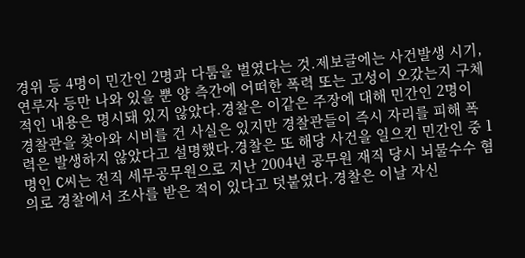경위 등 4명이 민간인 2명과 다툼을 벌였다는 것.제보글에는 사건발생 시기, 연루자 등만 나와 있을 뿐 양 측간에 어떠한 폭력 또는 고성이 오갔는지 구체적인 내용은 명시돼 있지 않았다.경찰은 이같은 주장에 대해 민간인 2명이 경찰관을 찾아와 시비를 건 사실은 있지만 경찰관들이 즉시 자리를 피해 폭력은 발생하지 않았다고 설명했다.경찰은 또 해당 사건을 일으킨 민간인 중 1명인 C씨는 전직 세무공무원으로 지난 2004년 공무원 재직 당시 뇌물수수 혐의로 경찰에서 조사를 받은 적이 있다고 덧붙였다.경찰은 이날 자신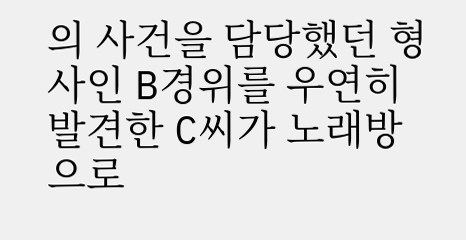의 사건을 담당했던 형사인 B경위를 우연히 발견한 C씨가 노래방으로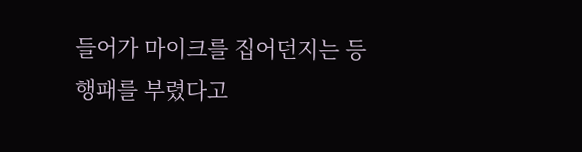들어가 마이크를 집어던지는 등 행패를 부렸다고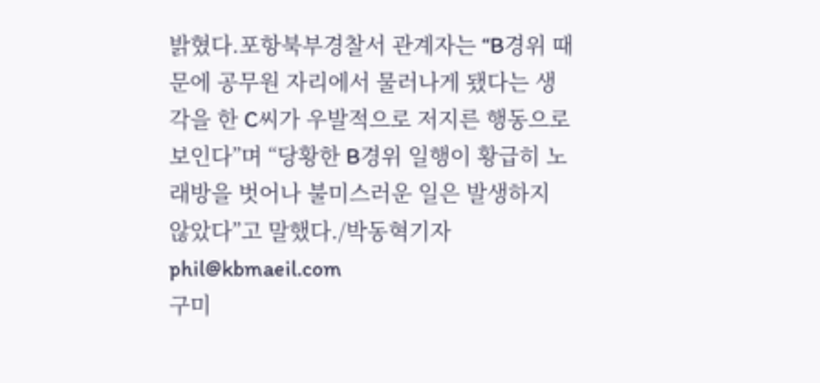밝혔다.포항북부경찰서 관계자는 “B경위 때문에 공무원 자리에서 물러나게 됐다는 생각을 한 C씨가 우발적으로 저지른 행동으로 보인다”며 “당황한 B경위 일행이 황급히 노래방을 벗어나 불미스러운 일은 발생하지 않았다”고 말했다./박동혁기자 phil@kbmaeil.com
구미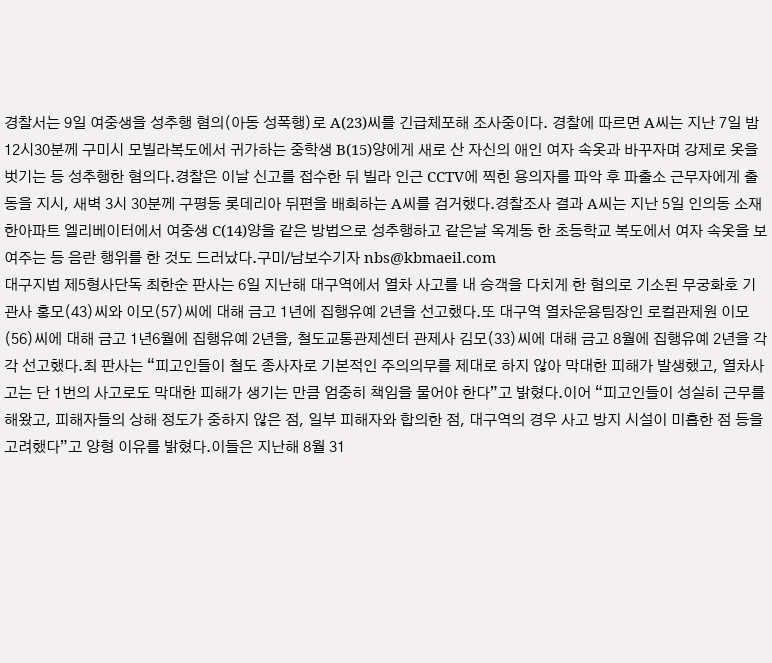경찰서는 9일 여중생을 성추행 혐의(아동 성폭행)로 A(23)씨를 긴급체포해 조사중이다. 경찰에 따르면 A씨는 지난 7일 밤 12시30분께 구미시 모빌라복도에서 귀가하는 중학생 B(15)양에게 새로 산 자신의 애인 여자 속옷과 바꾸자며 강제로 옷을 벗기는 등 성추행한 혐의다.경찰은 이날 신고를 접수한 뒤 빌라 인근 CCTV에 찍힌 용의자를 파악 후 파출소 근무자에게 출동을 지시, 새벽 3시 30분께 구평동 롯데리아 뒤편을 배회하는 A씨를 검거했다.경찰조사 결과 A씨는 지난 5일 인의동 소재 한아파트 엘리베이터에서 여중생 C(14)양을 같은 방법으로 성추행하고 같은날 옥계동 한 초등학교 복도에서 여자 속옷을 보여주는 등 음란 행위를 한 것도 드러났다.구미/남보수기자 nbs@kbmaeil.com
대구지법 제5형사단독 최한순 판사는 6일 지난해 대구역에서 열차 사고를 내 승객을 다치게 한 혐의로 기소된 무궁화호 기관사 홍모(43)씨와 이모(57)씨에 대해 금고 1년에 집행유예 2년을 선고했다.또 대구역 열차운용팀장인 로컬관제원 이모(56)씨에 대해 금고 1년6월에 집행유예 2년을, 철도교통관제센터 관제사 김모(33)씨에 대해 금고 8월에 집행유예 2년을 각각 선고했다.최 판사는 “피고인들이 철도 종사자로 기본적인 주의의무를 제대로 하지 않아 막대한 피해가 발생했고, 열차사고는 단 1번의 사고로도 막대한 피해가 생기는 만큼 엄중히 책임을 물어야 한다”고 밝혔다.이어 “피고인들이 성실히 근무를 해왔고, 피해자들의 상해 정도가 중하지 않은 점, 일부 피해자와 합의한 점, 대구역의 경우 사고 방지 시설이 미흡한 점 등을 고려했다”고 양형 이유를 밝혔다.이들은 지난해 8월 31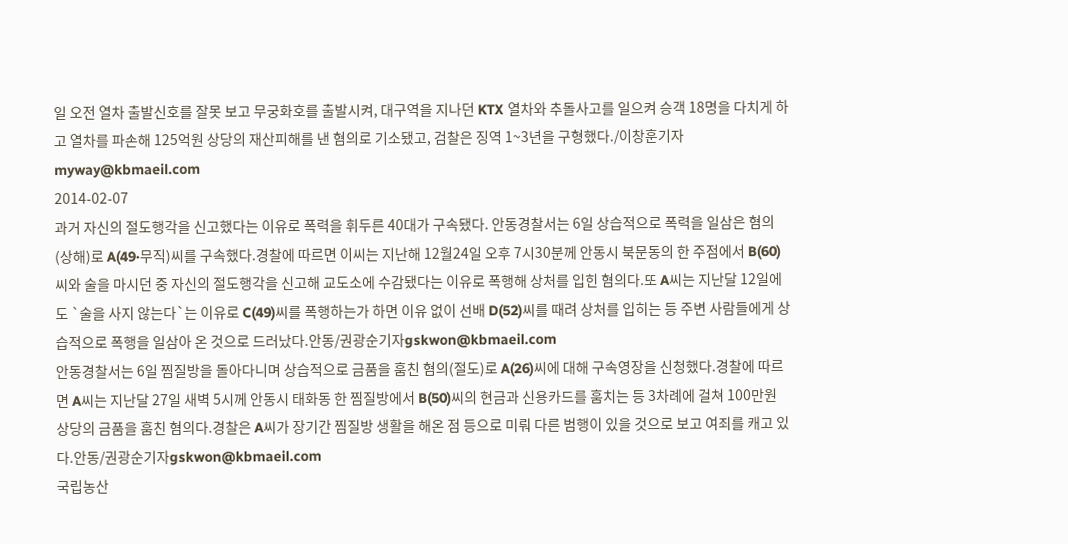일 오전 열차 출발신호를 잘못 보고 무궁화호를 출발시켜, 대구역을 지나던 KTX 열차와 추돌사고를 일으켜 승객 18명을 다치게 하고 열차를 파손해 125억원 상당의 재산피해를 낸 혐의로 기소됐고, 검찰은 징역 1~3년을 구형했다./이창훈기자 myway@kbmaeil.com
2014-02-07
과거 자신의 절도행각을 신고했다는 이유로 폭력을 휘두른 40대가 구속됐다. 안동경찰서는 6일 상습적으로 폭력을 일삼은 혐의(상해)로 A(49·무직)씨를 구속했다.경찰에 따르면 이씨는 지난해 12월24일 오후 7시30분께 안동시 북문동의 한 주점에서 B(60)씨와 술을 마시던 중 자신의 절도행각을 신고해 교도소에 수감됐다는 이유로 폭행해 상처를 입힌 혐의다.또 A씨는 지난달 12일에도 `술을 사지 않는다`는 이유로 C(49)씨를 폭행하는가 하면 이유 없이 선배 D(52)씨를 때려 상처를 입히는 등 주변 사람들에게 상습적으로 폭행을 일삼아 온 것으로 드러났다.안동/권광순기자gskwon@kbmaeil.com
안동경찰서는 6일 찜질방을 돌아다니며 상습적으로 금품을 훔친 혐의(절도)로 A(26)씨에 대해 구속영장을 신청했다.경찰에 따르면 A씨는 지난달 27일 새벽 5시께 안동시 태화동 한 찜질방에서 B(50)씨의 현금과 신용카드를 훔치는 등 3차례에 걸쳐 100만원 상당의 금품을 훔친 혐의다.경찰은 A씨가 장기간 찜질방 생활을 해온 점 등으로 미뤄 다른 범행이 있을 것으로 보고 여죄를 캐고 있다.안동/권광순기자gskwon@kbmaeil.com
국립농산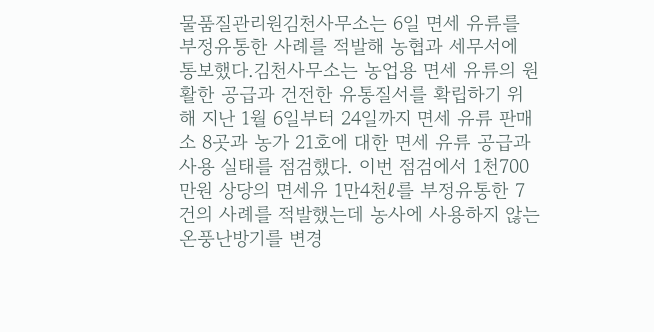물품질관리원김천사무소는 6일 면세 유류를 부정유통한 사례를 적발해 농협과 세무서에 통보했다.김천사무소는 농업용 면세 유류의 원활한 공급과 건전한 유통질서를 확립하기 위해 지난 1월 6일부터 24일까지 면세 유류 판매소 8곳과 농가 21호에 대한 면세 유류 공급과 사용 실태를 점검했다. 이번 점검에서 1천700만원 상당의 면세유 1만4천ℓ를 부정유통한 7건의 사례를 적발했는데 농사에 사용하지 않는 온풍난방기를 변경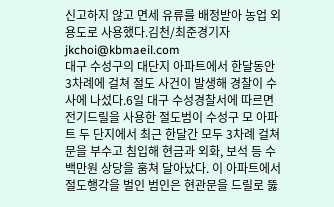신고하지 않고 면세 유류를 배정받아 농업 외 용도로 사용했다.김천/최준경기자jkchoi@kbmaeil.com
대구 수성구의 대단지 아파트에서 한달동안 3차례에 걸쳐 절도 사건이 발생해 경찰이 수사에 나섰다.6일 대구 수성경찰서에 따르면 전기드릴을 사용한 절도범이 수성구 모 아파트 두 단지에서 최근 한달간 모두 3차례 걸쳐 문을 부수고 침입해 현금과 외화, 보석 등 수백만원 상당을 훔쳐 달아났다. 이 아파트에서 절도행각을 벌인 범인은 현관문을 드릴로 뚫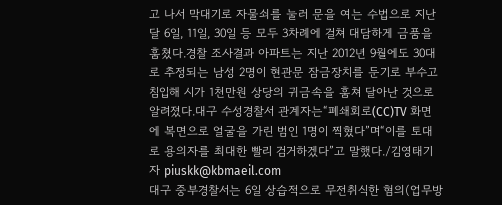고 나서 막대기로 자물쇠를 눌러 문을 여는 수법으로 지난달 6일, 11일, 30일 등 모두 3차례에 걸쳐 대담하게 금품을 훔쳤다.경찰 조사결과 아파트는 지난 2012년 9월에도 30대로 추정되는 남성 2명이 현관문 잠금장치를 둔기로 부수고 침입해 시가 1천만원 상당의 귀금속을 훔쳐 달아난 것으로 알려졌다.대구 수성경찰서 관계자는“폐쇄회로(CC)TV 화면에 복면으로 얼굴을 가린 범인 1명이 찍혔다”며“이를 토대로 용의자를 최대한 빨리 검거하겠다”고 말했다./김영태기자 piuskk@kbmaeil.com
대구 중부경찰서는 6일 상습적으로 무전취식한 혐의(업무방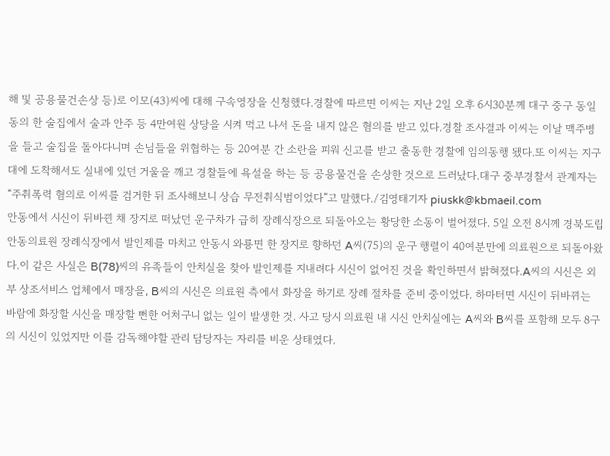해 및 공용물건손상 등)로 이모(43)씨에 대해 구속영장을 신청했다.경찰에 따르면 이씨는 지난 2일 오후 6시30분께 대구 중구 동일동의 한 술집에서 술과 안주 등 4만여원 상당을 시켜 먹고 나서 돈을 내지 않은 혐의를 받고 있다.경찰 조사결과 이씨는 이날 맥주병을 들고 술집을 돌아다니며 손님들을 위협하는 등 20여분 간 소란을 피워 신고를 받고 출동한 경찰에 임의동행 됐다.또 이씨는 지구대에 도착해서도 실내에 있던 거울을 깨고 경찰들에 욕설을 하는 등 공용물건을 손상한 것으로 드러났다.대구 중부경찰서 관계자는“주취폭력 혐의로 이씨를 검거한 뒤 조사해보니 상습 무전취식범이었다”고 말했다./김영태기자 piuskk@kbmaeil.com
안동에서 시신이 뒤바뀐 채 장지로 떠났던 운구차가 급히 장례식장으로 되돌아오는 황당한 소동이 벌어졌다. 5일 오전 8시께 경북도립 안동의료원 장례식장에서 발인제를 마치고 안동시 와룡면 한 장지로 향하던 A씨(75)의 운구 행렬이 40여분만에 의료원으로 되돌아왔다.이 같은 사실은 B(78)씨의 유족들이 안치실을 찾아 발인제를 지내려다 시신이 없어진 것을 확인하면서 밝혀졌다.A씨의 시신은 외부 상조서비스 업체에서 매장을, B씨의 시신은 의료원 측에서 화장을 하기로 장례 절차를 준비 중이었다. 하마터면 시신이 뒤바뀌는 바람에 화장할 시신을 매장할 뻔한 어처구니 없는 일이 발생한 것. 사고 당시 의료원 내 시신 안치실에는 A씨와 B씨를 포함해 모두 8구의 시신이 있었지만 이를 감독해야할 관리 담당자는 자리를 비운 상태였다.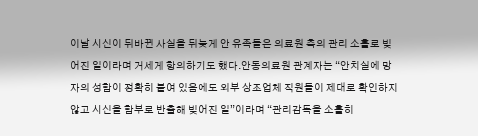이날 시신이 뒤바뀐 사실을 뒤늦게 안 유족들은 의료원 측의 관리 소홀로 빚어진 일이라며 거세게 항의하기도 했다.안동의료원 관계자는 “안치실에 망자의 성함이 정확히 붙여 있음에도 외부 상조업체 직원들이 제대로 확인하지 않고 시신을 함부로 반출해 빚어진 일”이라며 “관리감독을 소홀히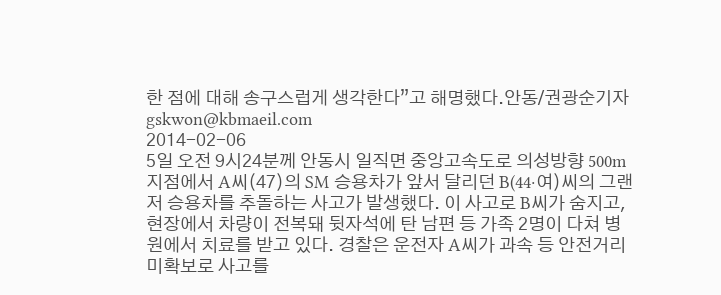한 점에 대해 송구스럽게 생각한다”고 해명했다.안동/권광순기자gskwon@kbmaeil.com
2014-02-06
5일 오전 9시24분께 안동시 일직면 중앙고속도로 의성방향 500m지점에서 A씨(47)의 SM 승용차가 앞서 달리던 B(44·여)씨의 그랜저 승용차를 추돌하는 사고가 발생했다. 이 사고로 B씨가 숨지고, 현장에서 차량이 전복돼 뒷자석에 탄 남편 등 가족 2명이 다쳐 병원에서 치료를 받고 있다. 경찰은 운전자 A씨가 과속 등 안전거리 미확보로 사고를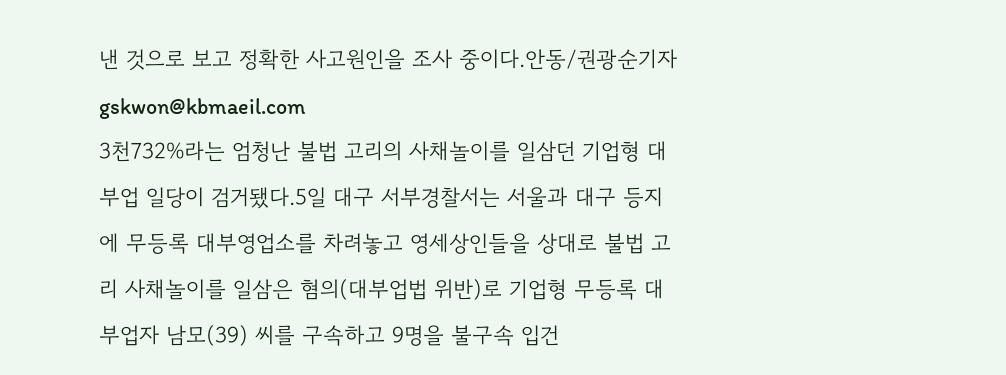낸 것으로 보고 정확한 사고원인을 조사 중이다.안동/권광순기자gskwon@kbmaeil.com
3천732%라는 엄청난 불법 고리의 사채놀이를 일삼던 기업형 대부업 일당이 검거됐다.5일 대구 서부경찰서는 서울과 대구 등지에 무등록 대부영업소를 차려놓고 영세상인들을 상대로 불법 고리 사채놀이를 일삼은 혐의(대부업법 위반)로 기업형 무등록 대부업자 남모(39) 씨를 구속하고 9명을 불구속 입건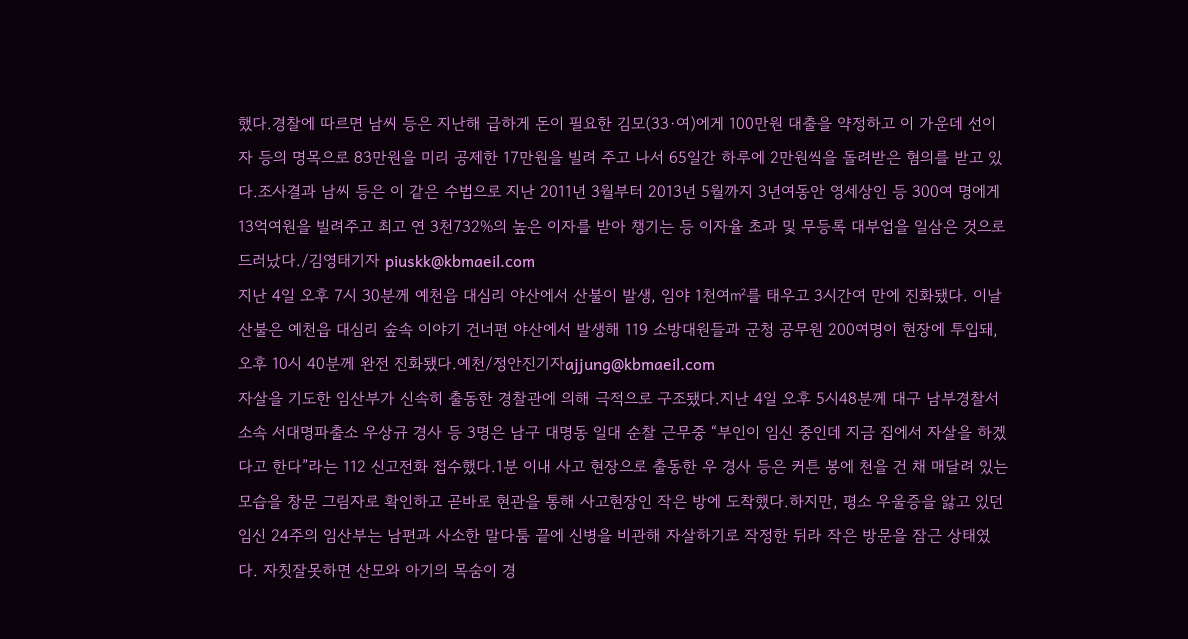했다.경찰에 따르면 남씨 등은 지난해 급하게 돈이 필요한 김모(33·여)에게 100만원 대출을 약정하고 이 가운데 선이자 등의 명목으로 83만원을 미리 공제한 17만원을 빌려 주고 나서 65일간 하루에 2만원씩을 돌려받은 혐의를 받고 있다.조사결과 남씨 등은 이 같은 수법으로 지난 2011년 3월부터 2013년 5월까지 3년여동안 영세상인 등 300여 명에게 13억여원을 빌려주고 최고 연 3천732%의 높은 이자를 받아 챙기는 등 이자율 초과 및 무등록 대부업을 일삼은 것으로 드러났다./김영태기자 piuskk@kbmaeil.com
지난 4일 오후 7시 30분께 예천읍 대심리 야산에서 산불이 발생, 임야 1천여㎡를 태우고 3시간여 만에 진화됐다. 이날 산불은 예천읍 대심리 숲속 이야기 건너편 야산에서 발생해 119 소방대원들과 군청 공무원 200여명이 현장에 투입돼, 오후 10시 40분께 완전 진화됐다.예천/정안진기자ajjung@kbmaeil.com
자살을 기도한 임산부가 신속히 출동한 경찰관에 의해 극적으로 구조됐다.지난 4일 오후 5시48분께 대구 남부경찰서 소속 서대명파출소 우상규 경사 등 3명은 남구 대명동 일대 순찰 근무중 “부인이 임신 중인데 지금 집에서 자살을 하겠다고 한다”라는 112 신고전화 접수했다.1분 이내 사고 현장으로 출동한 우 경사 등은 커튼 봉에 천을 건 채 매달려 있는 모습을 창문 그림자로 확인하고 곧바로 현관을 통해 사고현장인 작은 방에 도착했다.하지만, 평소 우울증을 앓고 있던 임신 24주의 임산부는 남편과 사소한 말다툼 끝에 신병을 비관해 자살하기로 작정한 뒤라 작은 방문을 잠근 상태였다. 자칫잘못하면 산모와 아기의 목숨이 경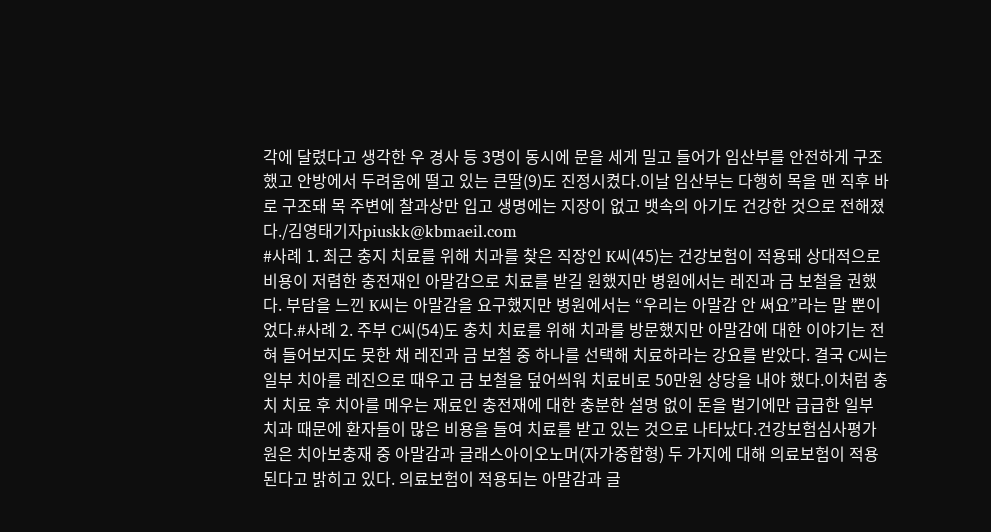각에 달렸다고 생각한 우 경사 등 3명이 동시에 문을 세게 밀고 들어가 임산부를 안전하게 구조했고 안방에서 두려움에 떨고 있는 큰딸(9)도 진정시켰다.이날 임산부는 다행히 목을 맨 직후 바로 구조돼 목 주변에 찰과상만 입고 생명에는 지장이 없고 뱃속의 아기도 건강한 것으로 전해졌다./김영태기자piuskk@kbmaeil.com
#사례 1. 최근 충지 치료를 위해 치과를 찾은 직장인 K씨(45)는 건강보험이 적용돼 상대적으로 비용이 저렴한 충전재인 아말감으로 치료를 받길 원했지만 병원에서는 레진과 금 보철을 권했다. 부담을 느낀 K씨는 아말감을 요구했지만 병원에서는 “우리는 아말감 안 써요”라는 말 뿐이었다.#사례 2. 주부 C씨(54)도 충치 치료를 위해 치과를 방문했지만 아말감에 대한 이야기는 전혀 들어보지도 못한 채 레진과 금 보철 중 하나를 선택해 치료하라는 강요를 받았다. 결국 C씨는 일부 치아를 레진으로 때우고 금 보철을 덮어씌워 치료비로 50만원 상당을 내야 했다.이처럼 충치 치료 후 치아를 메우는 재료인 충전재에 대한 충분한 설명 없이 돈을 벌기에만 급급한 일부 치과 때문에 환자들이 많은 비용을 들여 치료를 받고 있는 것으로 나타났다.건강보험심사평가원은 치아보충재 중 아말감과 글래스아이오노머(자가중합형) 두 가지에 대해 의료보험이 적용된다고 밝히고 있다. 의료보험이 적용되는 아말감과 글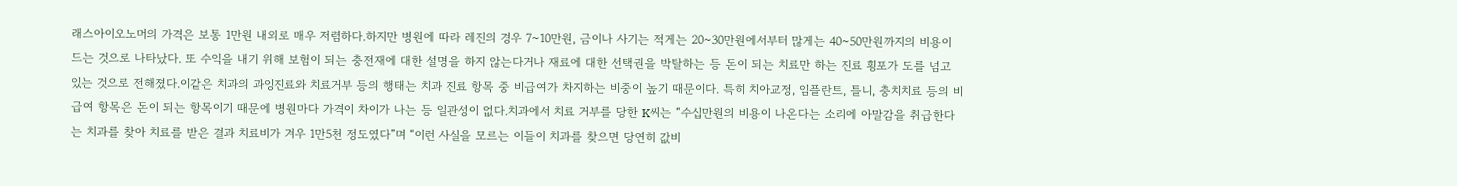래스아이오노머의 가격은 보통 1만원 내외로 매우 저렴하다.하지만 병원에 따라 레진의 경우 7~10만원, 금이나 사기는 적게는 20~30만원에서부터 많게는 40~50만원까지의 비용이 드는 것으로 나타났다. 또 수익을 내기 위해 보험이 되는 충전재에 대한 설명을 하지 않는다거나 재료에 대한 선택권을 박탈하는 등 돈이 되는 치료만 하는 진료 횡포가 도를 넘고 있는 것으로 전해졌다.이같은 치과의 과잉진료와 치료거부 등의 행태는 치과 진료 항목 중 비급여가 차지하는 비중이 높기 때문이다. 특히 치아교정, 임플란트, 틀니, 충치치료 등의 비급여 항목은 돈이 되는 항목이기 때문에 병원마다 가격이 차이가 나는 등 일관성이 없다.치과에서 치료 거부를 당한 K씨는 “수십만원의 비용이 나온다는 소리에 아말감을 취급한다는 치과를 찾아 치료를 받은 결과 치료비가 겨우 1만5천 정도였다”며 “이런 사실을 모르는 이들이 치과를 찾으면 당연히 값비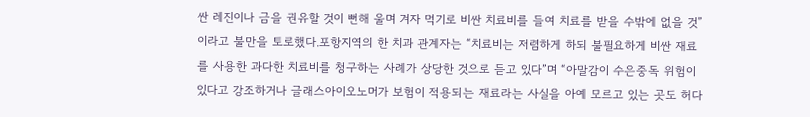싼 레진이나 금을 권유할 것이 뻔해 울며 겨자 먹기로 비싼 치료비를 들여 치료를 받을 수밖에 없을 것”이라고 불만을 토로했다.포항지역의 한 치과 관계자는 “치료비는 저렴하게 하되 불필요하게 비싼 재료를 사용한 과다한 치료비를 청구하는 사례가 상당한 것으로 듣고 있다”며 “아말감이 수은중독 위험이 있다고 강조하거나 글래스아이오노머가 보험이 적용되는 재료라는 사실을 아예 모르고 있는 곳도 허다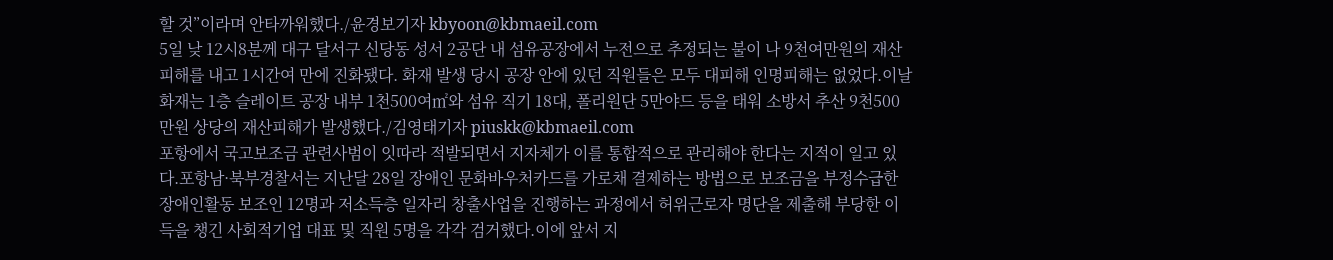할 것”이라며 안타까워했다./윤경보기자 kbyoon@kbmaeil.com
5일 낮 12시8분께 대구 달서구 신당동 성서 2공단 내 섬유공장에서 누전으로 추정되는 불이 나 9천여만원의 재산피해를 내고 1시간여 만에 진화됐다. 화재 발생 당시 공장 안에 있던 직원들은 모두 대피해 인명피해는 없었다.이날 화재는 1층 슬레이트 공장 내부 1천500여㎡와 섬유 직기 18대, 폴리원단 5만야드 등을 태워 소방서 추산 9천500만원 상당의 재산피해가 발생했다./김영태기자 piuskk@kbmaeil.com
포항에서 국고보조금 관련사범이 잇따라 적발되면서 지자체가 이를 통합적으로 관리해야 한다는 지적이 일고 있다.포항남·북부경찰서는 지난달 28일 장애인 문화바우처카드를 가로채 결제하는 방법으로 보조금을 부정수급한 장애인활동 보조인 12명과 저소득층 일자리 창출사업을 진행하는 과정에서 허위근로자 명단을 제출해 부당한 이득을 챙긴 사회적기업 대표 및 직원 5명을 각각 검거했다.이에 앞서 지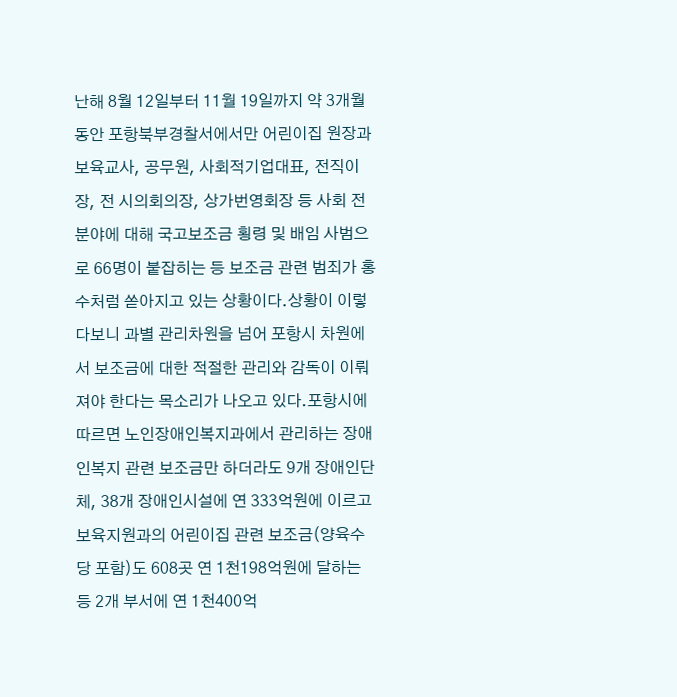난해 8월 12일부터 11월 19일까지 약 3개월 동안 포항북부경찰서에서만 어린이집 원장과 보육교사, 공무원, 사회적기업대표, 전직이장, 전 시의회의장, 상가번영회장 등 사회 전 분야에 대해 국고보조금 횡령 및 배임 사범으로 66명이 붙잡히는 등 보조금 관련 범죄가 홍수처럼 쏟아지고 있는 상황이다.상황이 이렇다보니 과별 관리차원을 넘어 포항시 차원에서 보조금에 대한 적절한 관리와 감독이 이뤄져야 한다는 목소리가 나오고 있다.포항시에 따르면 노인장애인복지과에서 관리하는 장애인복지 관련 보조금만 하더라도 9개 장애인단체, 38개 장애인시설에 연 333억원에 이르고 보육지원과의 어린이집 관련 보조금(양육수당 포함)도 608곳 연 1천198억원에 달하는 등 2개 부서에 연 1천400억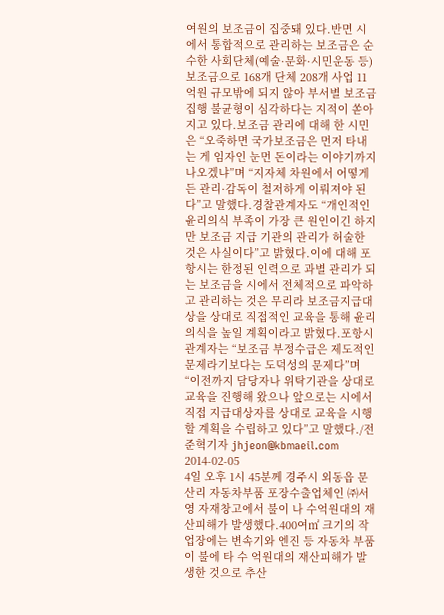여원의 보조금이 집중돼 있다.반면 시에서 통합적으로 관리하는 보조금은 순수한 사회단체(예술·문화·시민운동 등)보조금으로 168개 단체 208개 사업 11억원 규모밖에 되지 않아 부서별 보조금 집행 불균형이 심각하다는 지적이 쏟아지고 있다.보조금 관리에 대해 한 시민은 “오죽하면 국가보조금은 먼저 타내는 게 임자인 눈먼 돈이라는 이야기까지 나오겠냐”며 “지자체 차원에서 어떻게든 관리·감독이 철저하게 이뤄져야 된다”고 말했다.경찰관계자도 “개인적인 윤리의식 부족이 가장 큰 원인이긴 하지만 보조금 지급 기관의 관리가 허술한 것은 사실이다”고 밝혔다.이에 대해 포항시는 한정된 인력으로 과별 관리가 되는 보조금을 시에서 전체적으로 파악하고 관리하는 것은 무리라 보조금지급대상을 상대로 직접적인 교육을 통해 윤리의식을 높일 계획이라고 밝혔다.포항시 관계자는 “보조금 부정수급은 제도적인 문제라기보다는 도덕성의 문제다”며 “이전까지 담당자나 위탁기관을 상대로 교육을 진행해 왔으나 앞으로는 시에서 직접 지급대상자를 상대로 교육을 시행할 계획을 수립하고 있다”고 말했다./전준혁기자 jhjeon@kbmaeil.com
2014-02-05
4일 오후 1시 45분께 경주시 외동읍 문산리 자동차부품 포장수출업체인 ㈜서영 자재창고에서 불이 나 수억원대의 재산피해가 발생했다.400여㎡ 크기의 작업장에는 변속기와 엔진 등 자동차 부품이 불에 타 수 억원대의 재산피해가 발생한 것으로 추산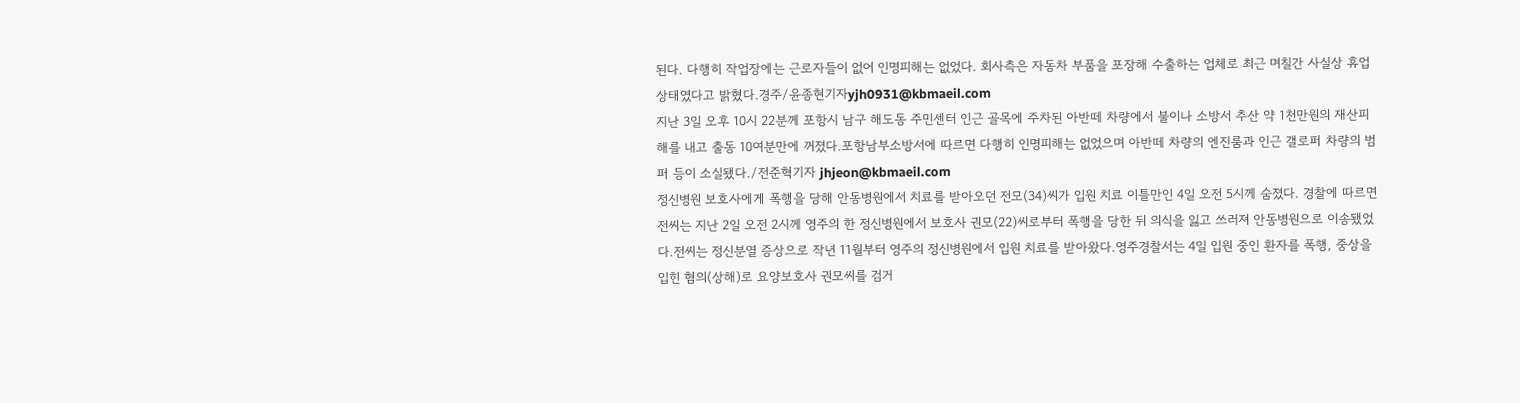된다. 다행히 작업장에는 근로자들이 없어 인명피해는 없었다. 회사측은 자동차 부품을 포장해 수출하는 업체로 최근 며칠간 사실상 휴업상태였다고 밝혔다.경주/윤종현기자yjh0931@kbmaeil.com
지난 3일 오후 10시 22분께 포항시 남구 해도동 주민센터 인근 골목에 주차된 아반떼 차량에서 불이나 소방서 추산 약 1천만원의 재산피해를 내고 출동 10여분만에 꺼졌다.포항남부소방서에 따르면 다행히 인명피해는 없었으며 아반떼 차량의 엔진룸과 인근 갤로퍼 차량의 범퍼 등이 소실됐다./전준혁기자 jhjeon@kbmaeil.com
정신병원 보호사에게 폭행을 당해 안동병원에서 치료를 받아오던 전모(34)씨가 입원 치료 이틀만인 4일 오전 5시께 숨졌다. 경찰에 따르면 전씨는 지난 2일 오전 2시께 영주의 한 정신병원에서 보호사 권모(22)씨로부터 폭행을 당한 뒤 의식을 잃고 쓰러져 안동병원으로 이송됐었다.전씨는 정신분열 증상으로 작년 11월부터 영주의 정신병원에서 입원 치료를 받아왔다.영주경찰서는 4일 입원 중인 환자를 폭행, 중상을 입힌 혐의(상해)로 요양보호사 권모씨를 검거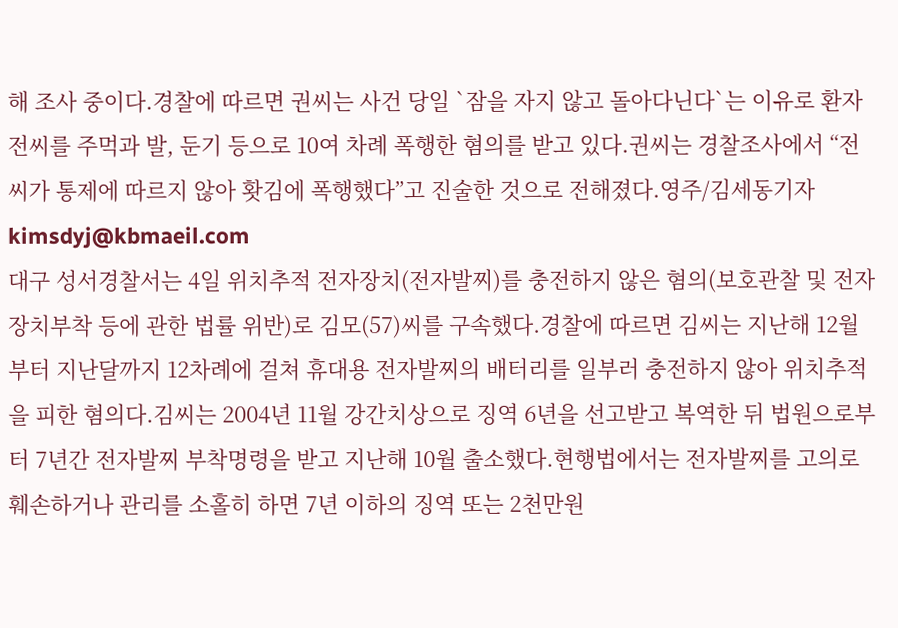해 조사 중이다.경찰에 따르면 권씨는 사건 당일 `잠을 자지 않고 돌아다닌다`는 이유로 환자 전씨를 주먹과 발, 둔기 등으로 10여 차례 폭행한 혐의를 받고 있다.권씨는 경찰조사에서 “전씨가 통제에 따르지 않아 홧김에 폭행했다”고 진술한 것으로 전해졌다.영주/김세동기자kimsdyj@kbmaeil.com
대구 성서경찰서는 4일 위치추적 전자장치(전자발찌)를 충전하지 않은 혐의(보호관찰 및 전자장치부착 등에 관한 법률 위반)로 김모(57)씨를 구속했다.경찰에 따르면 김씨는 지난해 12월부터 지난달까지 12차례에 걸쳐 휴대용 전자발찌의 배터리를 일부러 충전하지 않아 위치추적을 피한 혐의다.김씨는 2004년 11월 강간치상으로 징역 6년을 선고받고 복역한 뒤 법원으로부터 7년간 전자발찌 부착명령을 받고 지난해 10월 출소했다.현행법에서는 전자발찌를 고의로 훼손하거나 관리를 소홀히 하면 7년 이하의 징역 또는 2천만원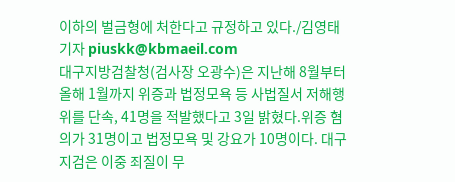이하의 벌금형에 처한다고 규정하고 있다./김영태기자 piuskk@kbmaeil.com
대구지방검찰청(검사장 오광수)은 지난해 8월부터 올해 1월까지 위증과 법정모욕 등 사법질서 저해행위를 단속, 41명을 적발했다고 3일 밝혔다.위증 혐의가 31명이고 법정모욕 및 강요가 10명이다. 대구지검은 이중 죄질이 무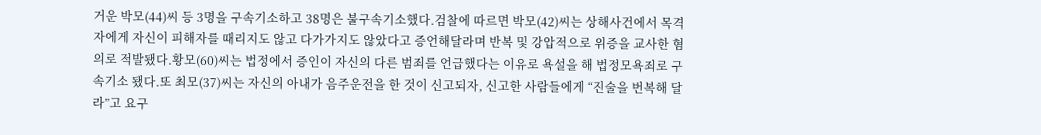거운 박모(44)씨 등 3명을 구속기소하고 38명은 불구속기소했다.검찰에 따르면 박모(42)씨는 상해사건에서 목격자에게 자신이 피해자를 때리지도 않고 다가가지도 않았다고 증언해달라며 반복 및 강압적으로 위증을 교사한 혐의로 적발됐다.황모(60)씨는 법정에서 증인이 자신의 다른 범죄를 언급했다는 이유로 욕설을 해 법정모욕죄로 구속기소 됐다.또 최모(37)씨는 자신의 아내가 음주운전을 한 것이 신고되자, 신고한 사람들에게 “진술을 번복해 달라”고 요구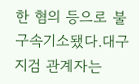한 혐의 등으로 불구속기소됐다.대구지검 관계자는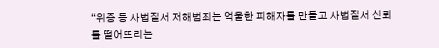“위증 등 사법질서 저해범죄는 억울한 피해자를 만들고 사법질서 신뢰를 떨어뜨리는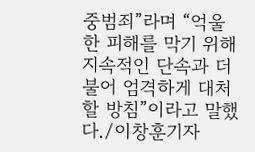중범죄”라며 “억울한 피해를 막기 위해 지속적인 단속과 더불어 엄격하게 대처할 방침”이라고 말했다./이창훈기자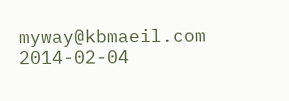myway@kbmaeil.com
2014-02-04